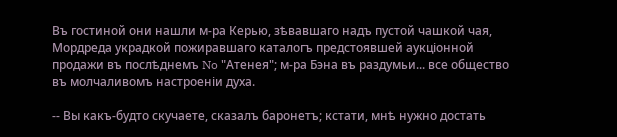Въ гостиной они нашли м-ра Керью, зѣвавшаго надъ пустой чашкой чая, Мордреда украдкой пожиравшаго каталогъ предстоявшей аукціонной продажи въ послѣднемъ No "Атенея"; м-ра Бэна въ раздумьи... все общество въ молчаливомъ настроеніи духа.

-- Вы какъ-будто скучаете, сказалъ баронетъ; кстати, мнѣ нужно достать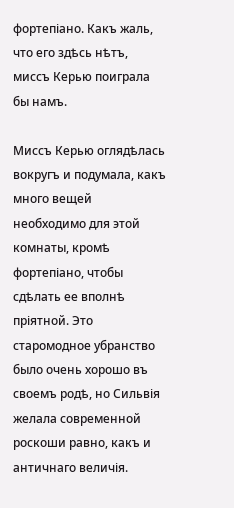фортепіано. Какъ жаль, что его здѣсь нѣтъ, миссъ Керью поиграла бы намъ.

Миссъ Керью оглядѣлась вокругъ и подумала, какъ много вещей необходимо для этой комнаты, кромѣ фортепіано, чтобы сдѣлать ее вполнѣ пріятной. Это старомодное убранство было очень хорошо въ своемъ родѣ, но Сильвія желала современной роскоши равно, какъ и античнаго величія.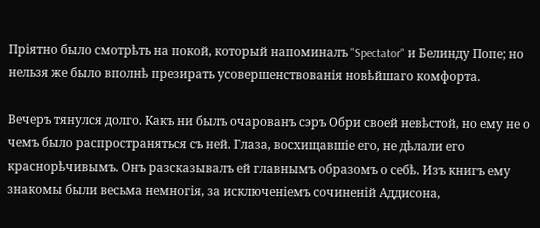Пріятно было смотрѣть на покой, который напоминалъ "Spectator" и Белинду Попе; но нельзя же было вполнѣ презирать усовершенствованія новѣйшаго комфорта.

Вечеръ тянулся долго. Какъ ни былъ очарованъ сэръ Обри своей невѣстой, но ему не о чемъ было распространяться съ ней. Глаза, восхищавшіе его, не дѣлали его краснорѣчивымъ. Онъ разсказывалъ ей главнымъ образомъ о себѣ. Изъ книгъ ему знакомы были весьма немногія, за исключеніемъ сочиненій Аддисона,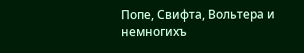Попе, Свифта, Вольтера и немногихъ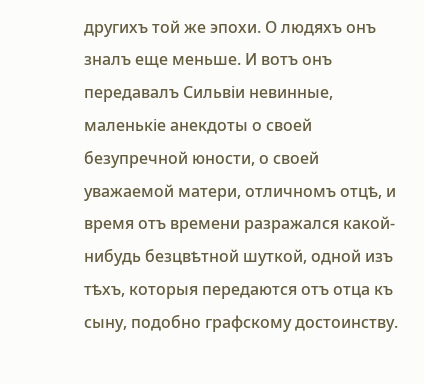другихъ той же эпохи. О людяхъ онъ зналъ еще меньше. И вотъ онъ передавалъ Сильвіи невинные, маленькіе анекдоты о своей безупречной юности, о своей уважаемой матери, отличномъ отцѣ, и время отъ времени разражался какой-нибудь безцвѣтной шуткой, одной изъ тѣхъ, которыя передаются отъ отца къ сыну, подобно графскому достоинству.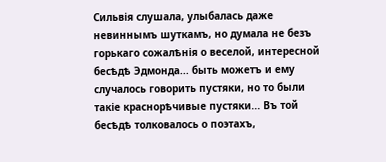Сильвія слушала, улыбалась даже невиннымъ шуткамъ, но думала не безъ горькаго сожалѣнія о веселой, интересной бесѣдѣ Эдмонда... быть можетъ и ему случалось говорить пустяки, но то были такіе краснорѣчивые пустяки... Въ той бесѣдѣ толковалось о поэтахъ,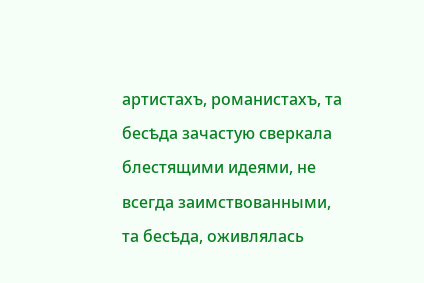артистахъ, романистахъ, та бесѣда зачастую сверкала блестящими идеями, не всегда заимствованными, та бесѣда, оживлялась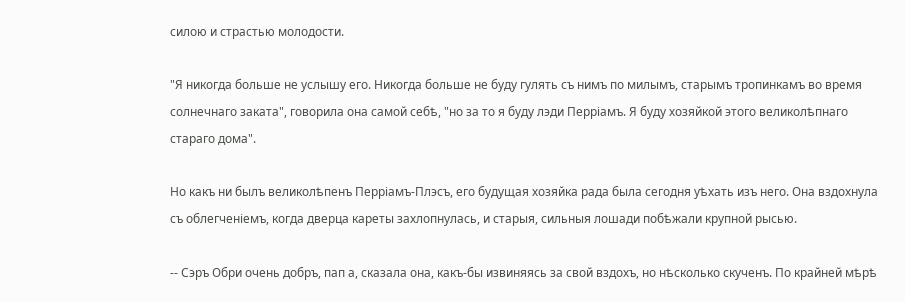силою и страстью молодости.

"Я никогда больше не услышу его. Никогда больше не буду гулять съ нимъ по милымъ, старымъ тропинкамъ во время солнечнаго заката", говорила она самой себѣ, "но за то я буду лэди Перріамъ. Я буду хозяйкой этого великолѣпнаго стараго дома".

Но какъ ни былъ великолѣпенъ Перріамъ-Плэсъ, его будущая хозяйка рада была сегодня уѣхать изъ него. Она вздохнула съ облегченіемъ, когда дверца кареты захлопнулась, и старыя, сильныя лошади побѣжали крупной рысью.

-- Сэръ Обри очень добръ, пап а, сказала она, какъ-бы извиняясь за свой вздохъ, но нѣсколько скученъ. По крайней мѣрѣ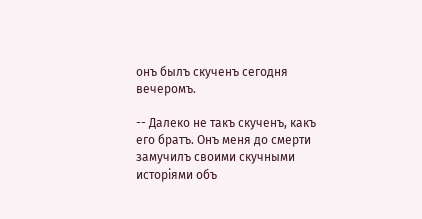онъ былъ скученъ сегодня вечеромъ.

-- Далеко не такъ скученъ, какъ его братъ. Онъ меня до смерти замучилъ своими скучными исторіями объ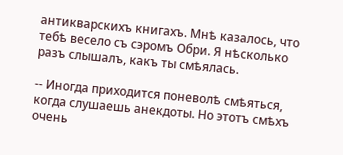антикварскихъ книгахъ. Мнѣ казалось, что тебѣ весело съ сэромъ Обри. Я нѣсколько разъ слышалъ, какъ ты смѣялась.

-- Иногда приходится поневолѣ смѣяться, когда слушаешь анекдоты. Но этотъ смѣхъ очень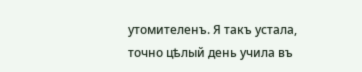утомителенъ. Я такъ устала, точно цѣлый день учила въ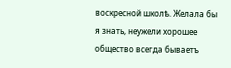воскресной школѣ. Желала бы я знать, неужели хорошее общество всегда бываетъ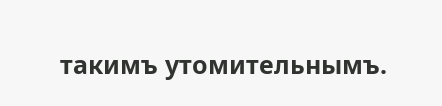такимъ утомительнымъ.